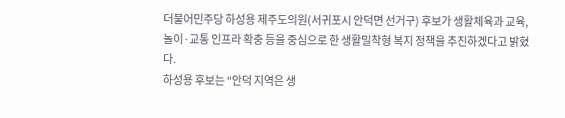더불어민주당 하성용 제주도의원(서귀포시 안덕면 선거구) 후보가 생활체육과 교육, 놀이·교통 인프라 확충 등을 중심으로 한 생활밀착형 복지 정책을 추진하겠다고 밝혔다.
하성용 후보는 “안덕 지역은 생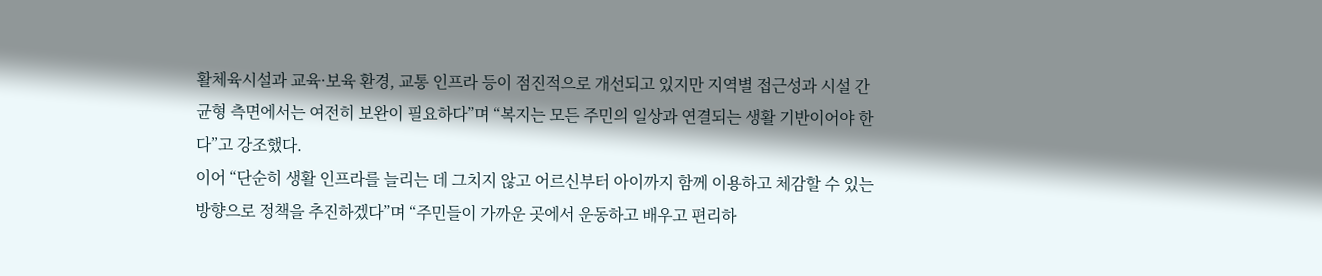활체육시설과 교육·보육 환경, 교통 인프라 등이 점진적으로 개선되고 있지만 지역별 접근성과 시설 간 균형 측면에서는 여전히 보완이 필요하다”며 “복지는 모든 주민의 일상과 연결되는 생활 기반이어야 한다”고 강조했다.
이어 “단순히 생활 인프라를 늘리는 데 그치지 않고 어르신부터 아이까지 함께 이용하고 체감할 수 있는 방향으로 정책을 추진하겠다”며 “주민들이 가까운 곳에서 운동하고 배우고 편리하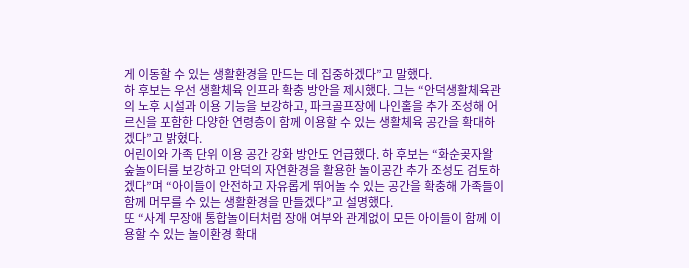게 이동할 수 있는 생활환경을 만드는 데 집중하겠다”고 말했다.
하 후보는 우선 생활체육 인프라 확충 방안을 제시했다. 그는 “안덕생활체육관의 노후 시설과 이용 기능을 보강하고, 파크골프장에 나인홀을 추가 조성해 어르신을 포함한 다양한 연령층이 함께 이용할 수 있는 생활체육 공간을 확대하겠다”고 밝혔다.
어린이와 가족 단위 이용 공간 강화 방안도 언급했다. 하 후보는 “화순곶자왈 숲놀이터를 보강하고 안덕의 자연환경을 활용한 놀이공간 추가 조성도 검토하겠다”며 “아이들이 안전하고 자유롭게 뛰어놀 수 있는 공간을 확충해 가족들이 함께 머무를 수 있는 생활환경을 만들겠다”고 설명했다.
또 “사계 무장애 통합놀이터처럼 장애 여부와 관계없이 모든 아이들이 함께 이용할 수 있는 놀이환경 확대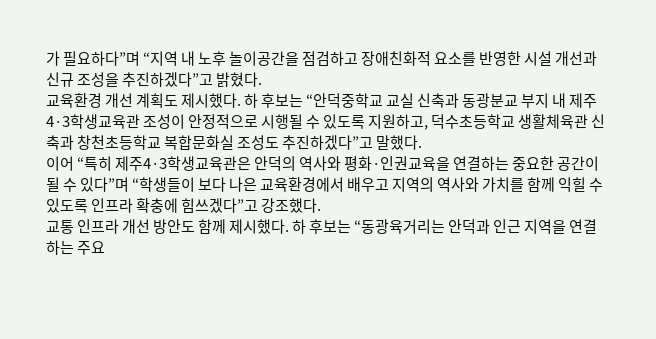가 필요하다”며 “지역 내 노후 놀이공간을 점검하고 장애친화적 요소를 반영한 시설 개선과 신규 조성을 추진하겠다”고 밝혔다.
교육환경 개선 계획도 제시했다. 하 후보는 “안덕중학교 교실 신축과 동광분교 부지 내 제주4·3학생교육관 조성이 안정적으로 시행될 수 있도록 지원하고, 덕수초등학교 생활체육관 신축과 창천초등학교 복합문화실 조성도 추진하겠다”고 말했다.
이어 “특히 제주4·3학생교육관은 안덕의 역사와 평화·인권교육을 연결하는 중요한 공간이 될 수 있다”며 “학생들이 보다 나은 교육환경에서 배우고 지역의 역사와 가치를 함께 익힐 수 있도록 인프라 확충에 힘쓰겠다”고 강조했다.
교통 인프라 개선 방안도 함께 제시했다. 하 후보는 “동광육거리는 안덕과 인근 지역을 연결하는 주요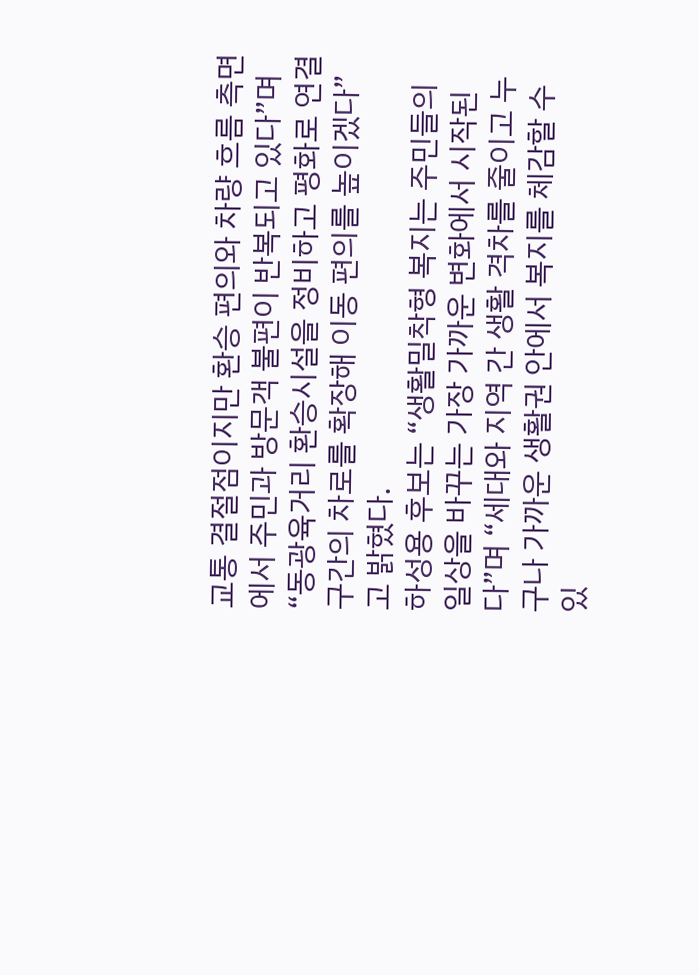교통 결절점이지만 환승 편의와 차량 흐름 측면에서 주민과 방문객 불편이 반복되고 있다”며 “동광육거리 환승시설을 정비하고 평화로 연결 구간의 차로를 확장해 이동 편의를 높이겠다”고 밝혔다.
하성용 후보는 “생활밀착형 복지는 주민들의 일상을 바꾸는 가장 가까운 변화에서 시작된다”며 “세대와 지역 간 생활 격차를 줄이고 누구나 가까운 생활권 안에서 복지를 체감할 수 있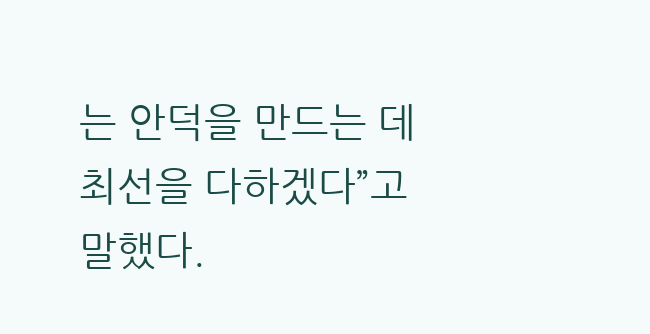는 안덕을 만드는 데 최선을 다하겠다”고 말했다.